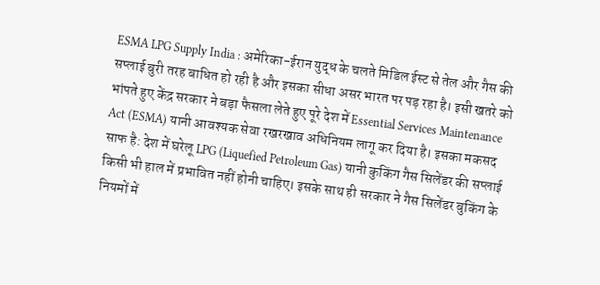ESMA LPG Supply India : अमेरिका-ईरान युद्ध के चलते मिडिल ईस्ट से तेल और गैस की सप्लाई बुरी तरह बाधित हो रही है और इसका सीधा असर भारत पर पड़ रहा है। इसी खतरे को भांपते हुए केंद्र सरकार ने बड़ा फैसला लेते हुए पूरे देश में Essential Services Maintenance Act (ESMA) यानी आवश्यक सेवा रखरखाव अधिनियम लागू कर दिया है। इसका मकसद साफ है: देश में घरेलू LPG (Liquefied Petroleum Gas) यानी कुकिंग गैस सिलेंडर की सप्लाई किसी भी हाल में प्रभावित नहीं होनी चाहिए। इसके साथ ही सरकार ने गैस सिलेंडर बुकिंग के नियमों में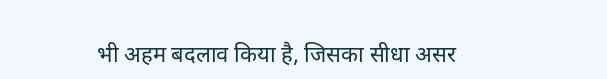भी अहम बदलाव किया है, जिसका सीधा असर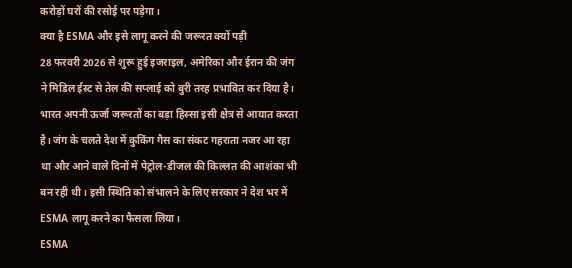करोड़ों घरों की रसोई पर पड़ेगा।
क्या है ESMA और इसे लागू करने की जरूरत क्यों पड़ी
28 फरवरी 2026 से शुरू हुई इजराइल, अमेरिका और ईरान की जंग ने मिडिल ईस्ट से तेल की सप्लाई को बुरी तरह प्रभावित कर दिया है। भारत अपनी ऊर्जा जरूरतों का बड़ा हिस्सा इसी क्षेत्र से आयात करता है। जंग के चलते देश में कुकिंग गैस का संकट गहराता नजर आ रहा था और आने वाले दिनों में पेट्रोल-डीजल की किल्लत की आशंका भी बन रही थी। इसी स्थिति को संभालने के लिए सरकार ने देश भर में ESMA लागू करने का फैसला लिया।
ESMA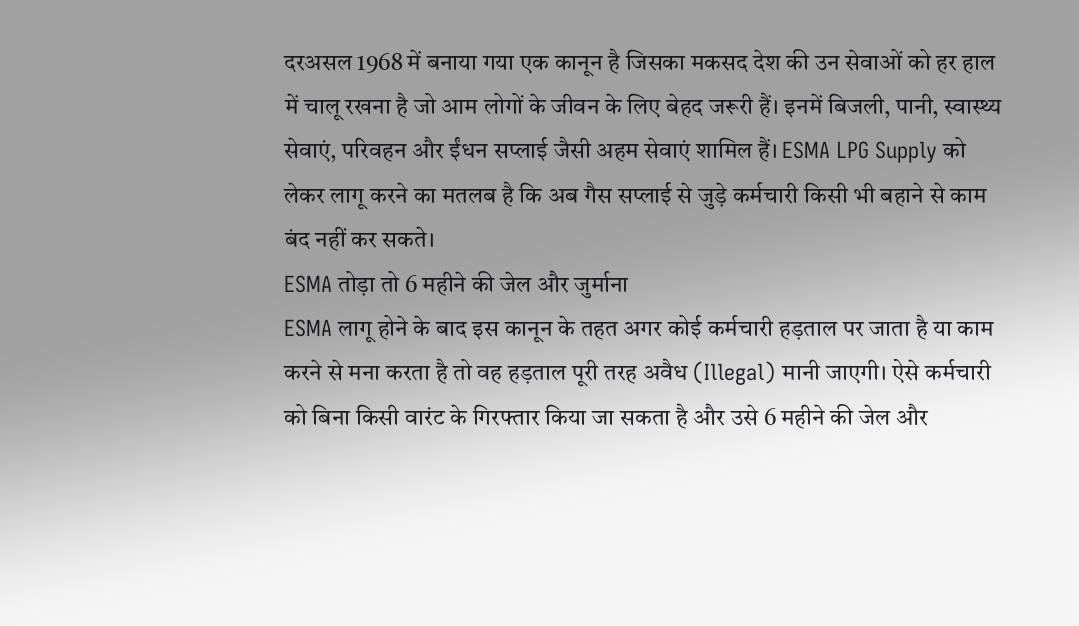दरअसल 1968 में बनाया गया एक कानून है जिसका मकसद देश की उन सेवाओं को हर हाल में चालू रखना है जो आम लोगों के जीवन के लिए बेहद जरूरी हैं। इनमें बिजली, पानी, स्वास्थ्य सेवाएं, परिवहन और ईंधन सप्लाई जैसी अहम सेवाएं शामिल हैं। ESMA LPG Supply को लेकर लागू करने का मतलब है कि अब गैस सप्लाई से जुड़े कर्मचारी किसी भी बहाने से काम बंद नहीं कर सकते।
ESMA तोड़ा तो 6 महीने की जेल और जुर्माना
ESMA लागू होने के बाद इस कानून के तहत अगर कोई कर्मचारी हड़ताल पर जाता है या काम करने से मना करता है तो वह हड़ताल पूरी तरह अवैध (Illegal) मानी जाएगी। ऐसे कर्मचारी को बिना किसी वारंट के गिरफ्तार किया जा सकता है और उसे 6 महीने की जेल और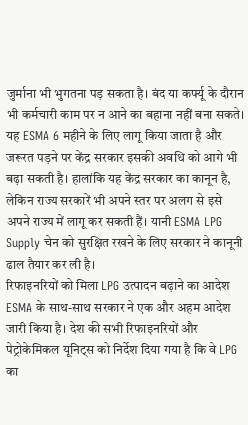जुर्माना भी भुगतना पड़ सकता है। बंद या कर्फ्यू के दौरान भी कर्मचारी काम पर न आने का बहाना नहीं बना सकते।
यह ESMA 6 महीने के लिए लागू किया जाता है और जरूरत पड़ने पर केंद्र सरकार इसकी अवधि को आगे भी बढ़ा सकती है। हालांकि यह केंद्र सरकार का कानून है, लेकिन राज्य सरकारें भी अपने स्तर पर अलग से इसे अपने राज्य में लागू कर सकती हैं। यानी ESMA LPG Supply चेन को सुरक्षित रखने के लिए सरकार ने कानूनी ढाल तैयार कर ली है।
रिफाइनरियों को मिला LPG उत्पादन बढ़ाने का आदेश
ESMA के साथ-साथ सरकार ने एक और अहम आदेश जारी किया है। देश की सभी रिफाइनरियों और पेट्रोकेमिकल यूनिट्स को निर्देश दिया गया है कि वे LPG का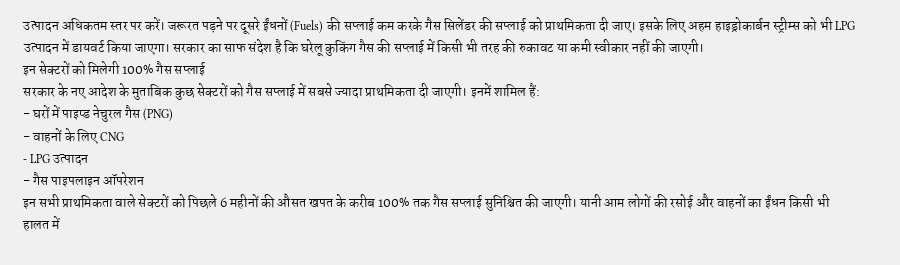उत्पादन अधिकतम स्तर पर करें। जरूरत पड़ने पर दूसरे ईंधनों (Fuels) की सप्लाई कम करके गैस सिलेंडर की सप्लाई को प्राथमिकता दी जाए। इसके लिए अहम हाइड्रोकार्बन स्ट्रीम्स को भी LPG उत्पादन में डायवर्ट किया जाएगा। सरकार का साफ संदेश है कि घरेलू कुकिंग गैस की सप्लाई में किसी भी तरह की रुकावट या कमी स्वीकार नहीं की जाएगी।
इन सेक्टरों को मिलेगी 100% गैस सप्लाई
सरकार के नए आदेश के मुताबिक कुछ सेक्टरों को गैस सप्लाई में सबसे ज्यादा प्राथमिकता दी जाएगी। इनमें शामिल हैं:
- घरों में पाइप्ड नेचुरल गैस (PNG)
- वाहनों के लिए CNG
- LPG उत्पादन
- गैस पाइपलाइन ऑपरेशन
इन सभी प्राथमिकता वाले सेक्टरों को पिछले 6 महीनों की औसत खपत के करीब 100% तक गैस सप्लाई सुनिश्चित की जाएगी। यानी आम लोगों की रसोई और वाहनों का ईंधन किसी भी हालत में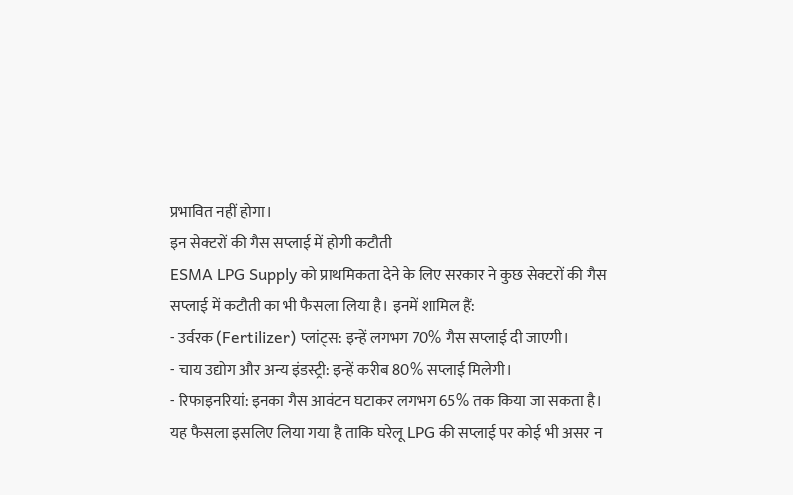प्रभावित नहीं होगा।
इन सेक्टरों की गैस सप्लाई में होगी कटौती
ESMA LPG Supply को प्राथमिकता देने के लिए सरकार ने कुछ सेक्टरों की गैस सप्लाई में कटौती का भी फैसला लिया है। इनमें शामिल हैं:
- उर्वरक (Fertilizer) प्लांट्स: इन्हें लगभग 70% गैस सप्लाई दी जाएगी।
- चाय उद्योग और अन्य इंडस्ट्री: इन्हें करीब 80% सप्लाई मिलेगी।
- रिफाइनरियां: इनका गैस आवंटन घटाकर लगभग 65% तक किया जा सकता है।
यह फैसला इसलिए लिया गया है ताकि घरेलू LPG की सप्लाई पर कोई भी असर न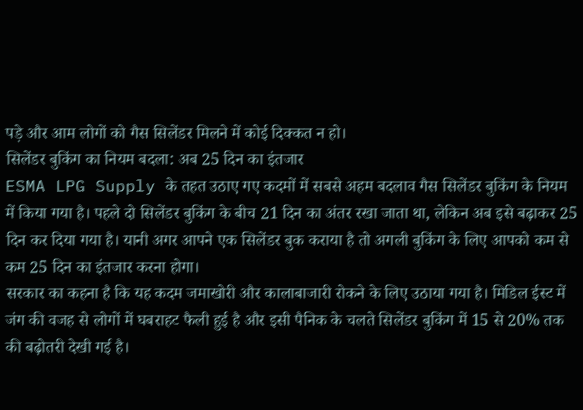पड़े और आम लोगों को गैस सिलेंडर मिलने में कोई दिक्कत न हो।
सिलेंडर बुकिंग का नियम बदला: अब 25 दिन का इंतजार
ESMA LPG Supply के तहत उठाए गए कदमों में सबसे अहम बदलाव गैस सिलेंडर बुकिंग के नियम में किया गया है। पहले दो सिलेंडर बुकिंग के बीच 21 दिन का अंतर रखा जाता था, लेकिन अब इसे बढ़ाकर 25 दिन कर दिया गया है। यानी अगर आपने एक सिलेंडर बुक कराया है तो अगली बुकिंग के लिए आपको कम से कम 25 दिन का इंतजार करना होगा।
सरकार का कहना है कि यह कदम जमाखोरी और कालाबाजारी रोकने के लिए उठाया गया है। मिडिल ईस्ट में जंग की वजह से लोगों में घबराहट फैली हुई है और इसी पैनिक के चलते सिलेंडर बुकिंग में 15 से 20% तक की बढ़ोतरी देखी गई है।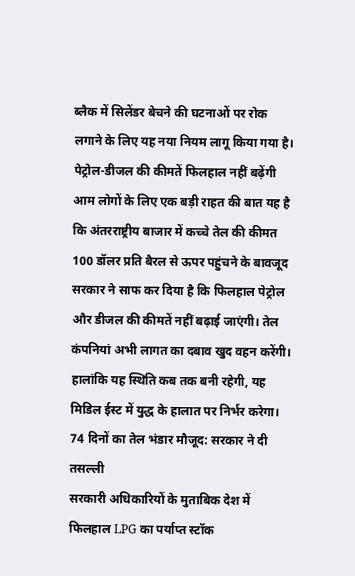ब्लैक में सिलेंडर बेचने की घटनाओं पर रोक लगाने के लिए यह नया नियम लागू किया गया है।
पेट्रोल-डीजल की कीमतें फिलहाल नहीं बढ़ेंगी
आम लोगों के लिए एक बड़ी राहत की बात यह है कि अंतरराष्ट्रीय बाजार में कच्चे तेल की कीमत 100 डॉलर प्रति बैरल से ऊपर पहुंचने के बावजूद सरकार ने साफ कर दिया है कि फिलहाल पेट्रोल और डीजल की कीमतें नहीं बढ़ाई जाएंगी। तेल कंपनियां अभी लागत का दबाव खुद वहन करेंगी। हालांकि यह स्थिति कब तक बनी रहेगी, यह मिडिल ईस्ट में युद्ध के हालात पर निर्भर करेगा।
74 दिनों का तेल भंडार मौजूद: सरकार ने दी तसल्ली
सरकारी अधिकारियों के मुताबिक देश में फिलहाल LPG का पर्याप्त स्टॉक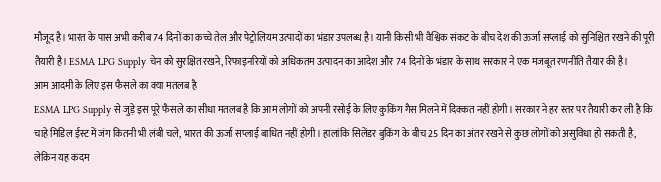मौजूद है। भारत के पास अभी करीब 74 दिनों का कच्चे तेल और पेट्रोलियम उत्पादों का भंडार उपलब्ध है। यानी किसी भी वैश्विक संकट के बीच देश की ऊर्जा सप्लाई को सुनिश्चित रखने की पूरी तैयारी है। ESMA LPG Supply चेन को सुरक्षित रखने, रिफाइनरियों को अधिकतम उत्पादन का आदेश और 74 दिनों के भंडार के साथ सरकार ने एक मजबूत रणनीति तैयार की है।
आम आदमी के लिए इस फैसले का क्या मतलब है
ESMA LPG Supply से जुड़े इस पूरे फैसले का सीधा मतलब है कि आम लोगों को अपनी रसोई के लिए कुकिंग गैस मिलने में दिक्कत नहीं होगी। सरकार ने हर स्तर पर तैयारी कर ली है कि चाहे मिडिल ईस्ट में जंग कितनी भी लंबी चले, भारत की ऊर्जा सप्लाई बाधित नहीं होगी। हालांकि सिलेंडर बुकिंग के बीच 25 दिन का अंतर रखने से कुछ लोगों को असुविधा हो सकती है, लेकिन यह कदम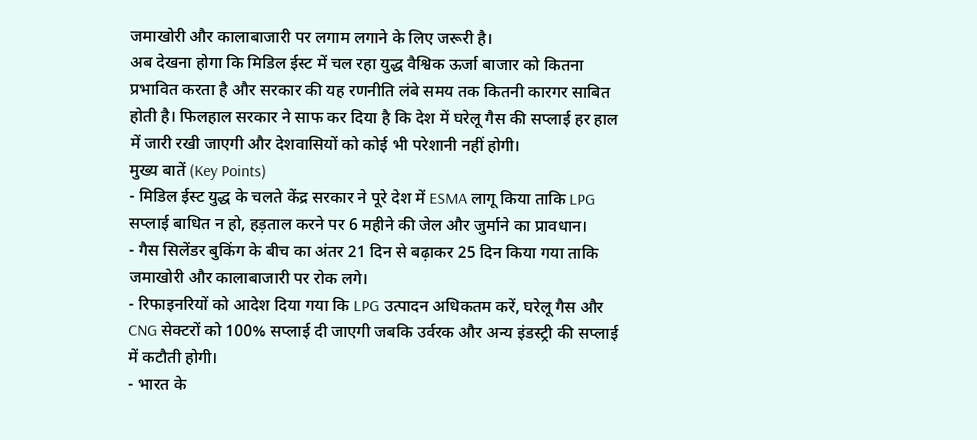जमाखोरी और कालाबाजारी पर लगाम लगाने के लिए जरूरी है।
अब देखना होगा कि मिडिल ईस्ट में चल रहा युद्ध वैश्विक ऊर्जा बाजार को कितना प्रभावित करता है और सरकार की यह रणनीति लंबे समय तक कितनी कारगर साबित होती है। फिलहाल सरकार ने साफ कर दिया है कि देश में घरेलू गैस की सप्लाई हर हाल में जारी रखी जाएगी और देशवासियों को कोई भी परेशानी नहीं होगी।
मुख्य बातें (Key Points)
- मिडिल ईस्ट युद्ध के चलते केंद्र सरकार ने पूरे देश में ESMA लागू किया ताकि LPG सप्लाई बाधित न हो, हड़ताल करने पर 6 महीने की जेल और जुर्माने का प्रावधान।
- गैस सिलेंडर बुकिंग के बीच का अंतर 21 दिन से बढ़ाकर 25 दिन किया गया ताकि जमाखोरी और कालाबाजारी पर रोक लगे।
- रिफाइनरियों को आदेश दिया गया कि LPG उत्पादन अधिकतम करें, घरेलू गैस और CNG सेक्टरों को 100% सप्लाई दी जाएगी जबकि उर्वरक और अन्य इंडस्ट्री की सप्लाई में कटौती होगी।
- भारत के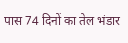पास 74 दिनों का तेल भंडार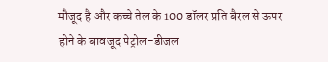मौजूद है और कच्चे तेल के 100 डॉलर प्रति बैरल से ऊपर होने के बावजूद पेट्रोल-डीजल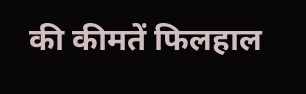की कीमतें फिलहाल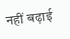नहीं बढ़ाई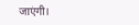जाएंगी।